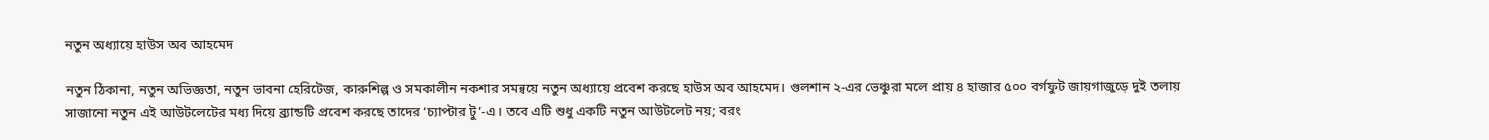নতুন অধ্যায়ে হাউস অব আহমেদ

নতুন ঠিকানা, নতুন অভিজ্ঞতা, নতুন ভাবনা হেরিটেজ, কারুশিল্প ও সমকালীন নকশার সমন্বয়ে নতুন অধ্যায়ে প্রবেশ করছে হাউস অব আহমেদ। গুলশান ২-এর ভেঞ্চুরা মলে প্রায় ৪ হাজার ৫০০ বর্গফুট জায়গাজুড়ে দুই তলায় সাজানো নতুন এই আউটলেটের মধ্য দিয়ে ব্র্যান্ডটি প্রবেশ করছে তাদের ‘চ্যাপ্টার টু’-এ। তবে এটি শুধু একটি নতুন আউটলেট নয়; বরং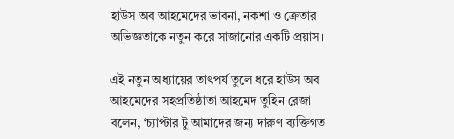হাউস অব আহমেদের ভাবনা, নকশা ও ক্রেতার অভিজ্ঞতাকে নতুন করে সাজানোর একটি প্রয়াস।

এই নতুন অধ্যায়ের তাৎপর্য তুলে ধরে হাউস অব আহমেদের সহপ্রতিষ্ঠাতা আহমেদ তুহিন রেজা বলেন, ‘চ্যাপ্টার টু আমাদের জন্য দারুণ ব্যক্তিগত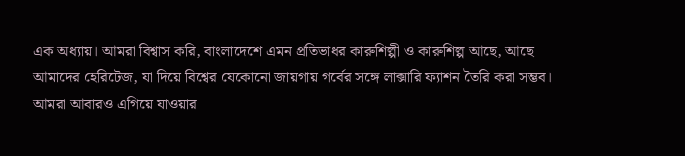এক অধ্যায়। আমরা বিশ্বাস করি, বাংলাদেশে এমন প্রতিভাধর কারুশিল্পী ও কারুশিল্প আছে, আছে আমাদের হেরিটেজ, যা দিয়ে বিশ্বের যেকোনো জায়গায় গর্বের সঙ্গে লাক্সারি ফ্যাশন তৈরি করা সম্ভব। আমরা আবারও এগিয়ে যাওয়ার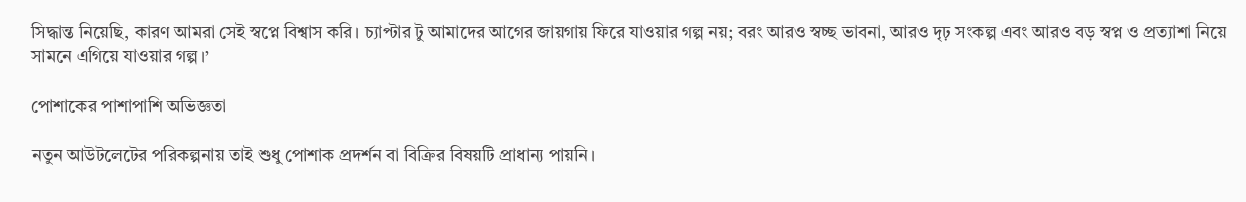সিদ্ধান্ত নিয়েছি, কারণ আমরা সেই স্বপ্নে বিশ্বাস করি। চ্যাপ্টার টু আমাদের আগের জায়গায় ফিরে যাওয়ার গল্প নয়; বরং আরও স্বচ্ছ ভাবনা, আরও দৃঢ় সংকল্প এবং আরও বড় স্বপ্ন ও প্রত্যাশা নিয়ে সামনে এগিয়ে যাওয়ার গল্প।’

পোশাকের পাশাপাশি অভিজ্ঞতা

নতুন আউটলেটের পরিকল্পনায় তাই শুধু পোশাক প্রদর্শন বা বিক্রির বিষয়টি প্রাধান্য পায়নি।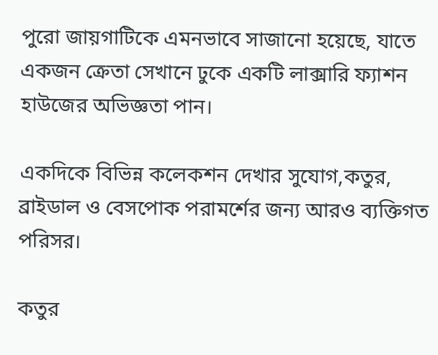পুরো জায়গাটিকে এমনভাবে সাজানো হয়েছে, যাতে একজন ক্রেতা সেখানে ঢুকে একটি লাক্সারি ফ্যাশন হাউজের অভিজ্ঞতা পান।

একদিকে বিভিন্ন কলেকশন দেখার সুযোগ,কতুর, ব্রাইডাল ও বেসপোক পরামর্শের জন্য আরও ব্যক্তিগত পরিসর।

কতুর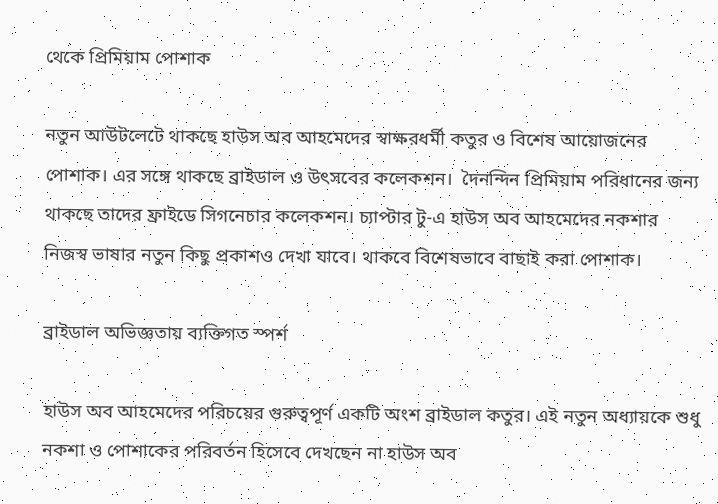থেকে প্রিমিয়াম পোশাক

নতুন আউটলেটে থাকছে হাউস অব আহমেদের স্বাক্ষরধর্মী কতুর ও বিশেষ আয়োজনের পোশাক। এর সঙ্গে থাকছে ব্রাইডাল ও উৎসবের কলেকশন।  দৈনন্দিন প্রিমিয়াম পরিধানের জন্য থাকছে তাদের ফ্রাইডে সিগনেচার কলেকশন। চ্যাপ্টার টু-এ হাউস অব আহমেদের নকশার নিজস্ব ভাষার নতুন কিছু প্রকাশও দেখা যাবে। থাকবে বিশেষভাবে বাছাই করা পোশাক।

ব্রাইডাল অভিজ্ঞতায় ব্যক্তিগত স্পর্শ

হাউস অব আহমেদের পরিচয়ের গুরুত্বপূর্ণ একটি অংশ ব্রাইডাল কতুর। এই নতুন অধ্যায়কে শুধু নকশা ও পোশাকের পরিবর্তন হিসেবে দেখছেন না হাউস অব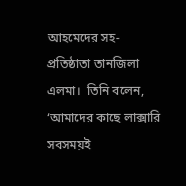আহমেদের সহ-প্রতিষ্ঠাতা তানজিলা এলমা।  তিনি বলেন, ‘আমাদের কাছে লাক্সারি সবসময়ই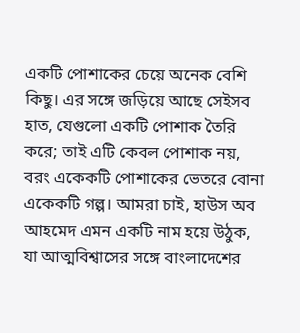একটি পোশাকের চেয়ে অনেক বেশি কিছু। এর সঙ্গে জড়িয়ে আছে সেইসব হাত, যেগুলো একটি পোশাক তৈরি করে; তাই এটি কেবল পোশাক নয়, বরং একেকটি পোশাকের ভেতরে বোনা একেকটি গল্প। আমরা চাই, হাউস অব আহমেদ এমন একটি নাম হয়ে উঠুক, যা আত্মবিশ্বাসের সঙ্গে বাংলাদেশের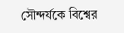সৌন্দর্যকে বিশ্বের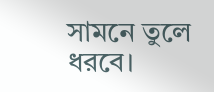সামনে তুলে ধরবে।